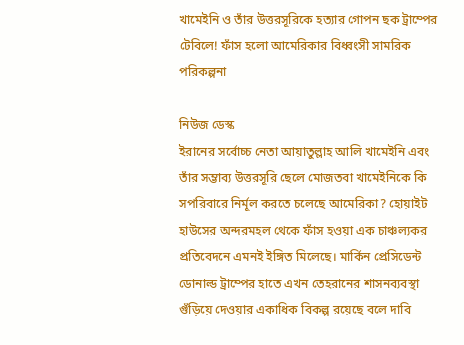খামেইনি ও তাঁর উত্তরসূরিকে হত্যার গোপন ছক ট্রাম্পের টেবিলে! ফাঁস হলো আমেরিকার বিধ্বংসী সামরিক পরিকল্পনা

নিউজ ডেস্ক
ইরানের সর্বোচ্চ নেতা আয়াতুল্লাহ আলি খামেইনি এবং তাঁর সম্ভাব্য উত্তরসূরি ছেলে মোজতবা খামেইনিকে কি সপরিবারে নির্মূল করতে চলেছে আমেরিকা? হোয়াইট হাউসের অন্দরমহল থেকে ফাঁস হওয়া এক চাঞ্চল্যকর প্রতিবেদনে এমনই ইঙ্গিত মিলেছে। মার্কিন প্রেসিডেন্ট ডোনাল্ড ট্রাম্পের হাতে এখন তেহরানের শাসনব্যবস্থা গুঁড়িয়ে দেওয়ার একাধিক বিকল্প রয়েছে বলে দাবি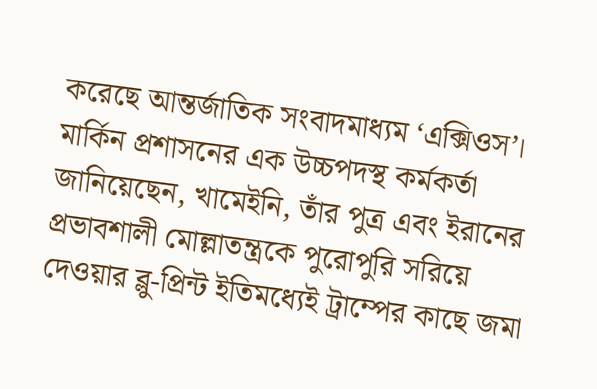করেছে আন্তর্জাতিক সংবাদমাধ্যম ‘এক্সিওস’।
মার্কিন প্রশাসনের এক উচ্চপদস্থ কর্মকর্তা জানিয়েছেন, খামেইনি, তাঁর পুত্র এবং ইরানের প্রভাবশালী মোল্লাতন্ত্রকে পুরোপুরি সরিয়ে দেওয়ার ব্লু-প্রিন্ট ইতিমধ্যেই ট্রাম্পের কাছে জমা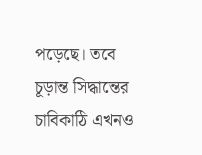পড়েছে। তবে চূড়ান্ত সিদ্ধান্তের চাবিকাঠি এখনও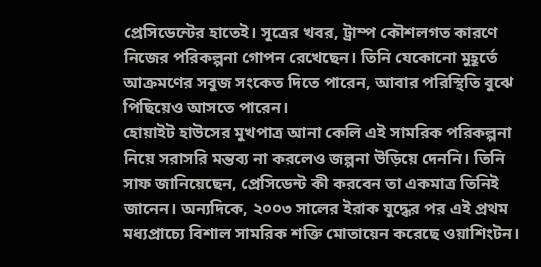প্রেসিডেন্টের হাতেই। সূত্রের খবর, ট্রাম্প কৌশলগত কারণে নিজের পরিকল্পনা গোপন রেখেছেন। তিনি যেকোনো মুহূর্তে আক্রমণের সবুজ সংকেত দিতে পারেন, আবার পরিস্থিতি বুঝে পিছিয়েও আসতে পারেন।
হোয়াইট হাউসের মুখপাত্র আনা কেলি এই সামরিক পরিকল্পনা নিয়ে সরাসরি মন্তব্য না করলেও জল্পনা উড়িয়ে দেননি। তিনি সাফ জানিয়েছেন, প্রেসিডেন্ট কী করবেন তা একমাত্র তিনিই জানেন। অন্যদিকে, ২০০৩ সালের ইরাক যুদ্ধের পর এই প্রথম মধ্যপ্রাচ্যে বিশাল সামরিক শক্তি মোতায়েন করেছে ওয়াশিংটন।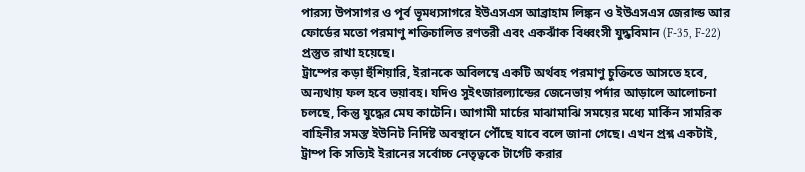পারস্য উপসাগর ও পূর্ব ভূমধ্যসাগরে ইউএসএস আব্রাহাম লিঙ্কন ও ইউএসএস জেরাল্ড আর ফোর্ডের মতো পরমাণু শক্তিচালিত রণতরী এবং একঝাঁক বিধ্বংসী যুদ্ধবিমান (F-35, F-22) প্রস্তুত রাখা হয়েছে।
ট্রাম্পের কড়া হুঁশিয়ারি, ইরানকে অবিলম্বে একটি অর্থবহ পরমাণু চুক্তিতে আসতে হবে, অন্যথায় ফল হবে ভয়াবহ। যদিও সুইৎজারল্যান্ডের জেনেভায় পর্দার আড়ালে আলোচনা চলছে, কিন্তু যুদ্ধের মেঘ কাটেনি। আগামী মার্চের মাঝামাঝি সময়ের মধ্যে মার্কিন সামরিক বাহিনীর সমস্ত ইউনিট নির্দিষ্ট অবস্থানে পৌঁছে যাবে বলে জানা গেছে। এখন প্রশ্ন একটাই, ট্রাম্প কি সত্যিই ইরানের সর্বোচ্চ নেতৃত্বকে টার্গেট করার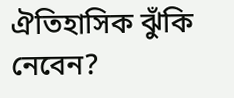ঐতিহাসিক ঝুঁকি নেবেন?